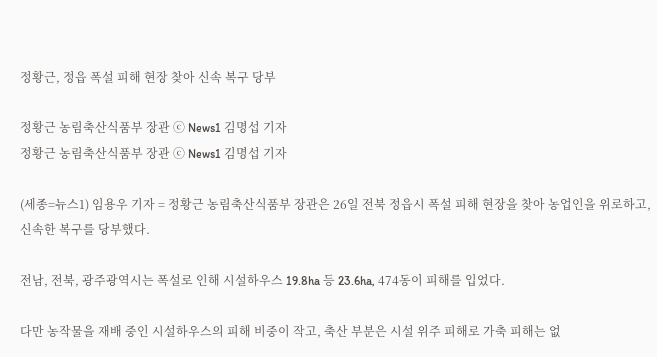정황근, 정읍 폭설 피해 현장 찾아 신속 복구 당부

정황근 농림축산식품부 장관 ⓒ News1 김명섭 기자
정황근 농림축산식품부 장관 ⓒ News1 김명섭 기자

(세종=뉴스1) 임용우 기자 = 정황근 농림축산식품부 장관은 26일 전북 정읍시 폭설 피해 현장을 찾아 농업인을 위로하고, 신속한 복구를 당부했다.

전남, 전북, 광주광역시는 폭설로 인해 시설하우스 19.8ha 등 23.6ha, 474동이 피해를 입었다.

다만 농작물을 재배 중인 시설하우스의 피해 비중이 작고, 축산 부분은 시설 위주 피해로 가축 피해는 없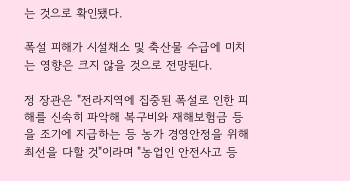는 것으로 확인됐다.

폭설 피해가 시설채소 및 축산물 수급에 미치는 영향은 크지 않을 것으로 전망된다.

정 장관은 "전라지역에 집중된 폭설로 인한 피해를 신속히 파악해 복구비와 재해보험금 등을 조기에 지급하는 등 농가 경영안정을 위해 최선을 다할 것"이라며 "농업인 안전사고 등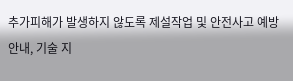추가피해가 발생하지 않도록 제설작업 및 안전사고 예방안내, 기술 지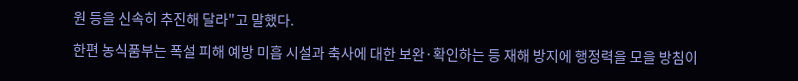원 등을 신속히 추진해 달라"고 말했다.

한편 농식품부는 폭설 피해 예방 미흡 시설과 축사에 대한 보완·확인하는 등 재해 방지에 행정력을 모을 방침이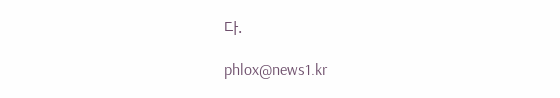다.

phlox@news1.kr